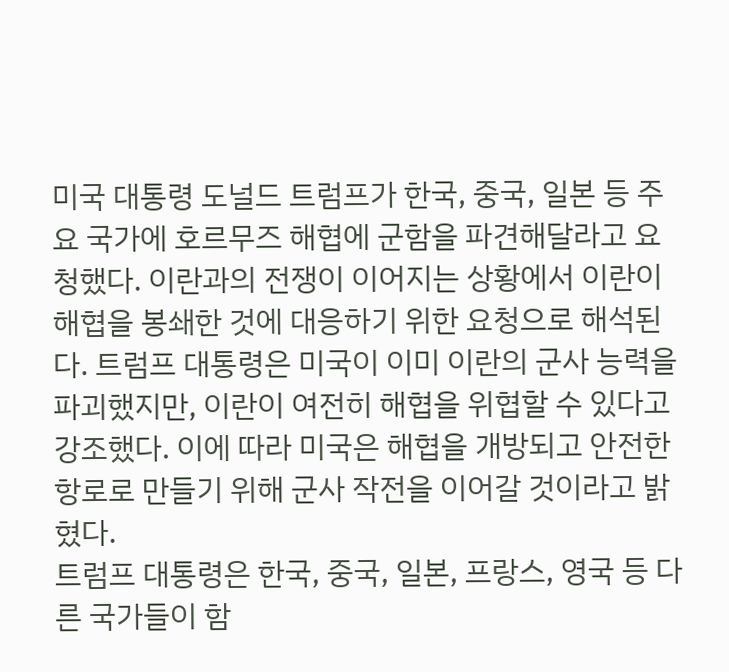미국 대통령 도널드 트럼프가 한국, 중국, 일본 등 주요 국가에 호르무즈 해협에 군함을 파견해달라고 요청했다. 이란과의 전쟁이 이어지는 상황에서 이란이 해협을 봉쇄한 것에 대응하기 위한 요청으로 해석된다. 트럼프 대통령은 미국이 이미 이란의 군사 능력을 파괴했지만, 이란이 여전히 해협을 위협할 수 있다고 강조했다. 이에 따라 미국은 해협을 개방되고 안전한 항로로 만들기 위해 군사 작전을 이어갈 것이라고 밝혔다.
트럼프 대통령은 한국, 중국, 일본, 프랑스, 영국 등 다른 국가들이 함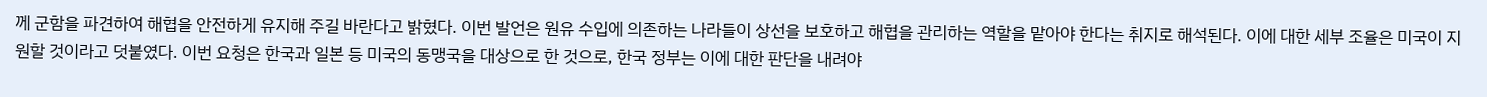께 군함을 파견하여 해협을 안전하게 유지해 주길 바란다고 밝혔다. 이번 발언은 원유 수입에 의존하는 나라들이 상선을 보호하고 해협을 관리하는 역할을 맡아야 한다는 취지로 해석된다. 이에 대한 세부 조율은 미국이 지원할 것이라고 덧붙였다. 이번 요청은 한국과 일본 등 미국의 동맹국을 대상으로 한 것으로, 한국 정부는 이에 대한 판단을 내려야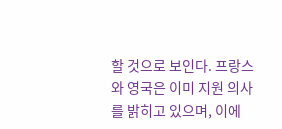할 것으로 보인다. 프랑스와 영국은 이미 지원 의사를 밝히고 있으며, 이에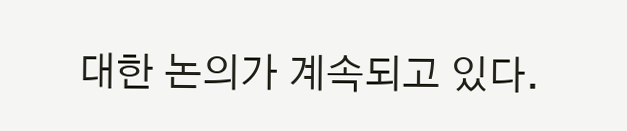대한 논의가 계속되고 있다.